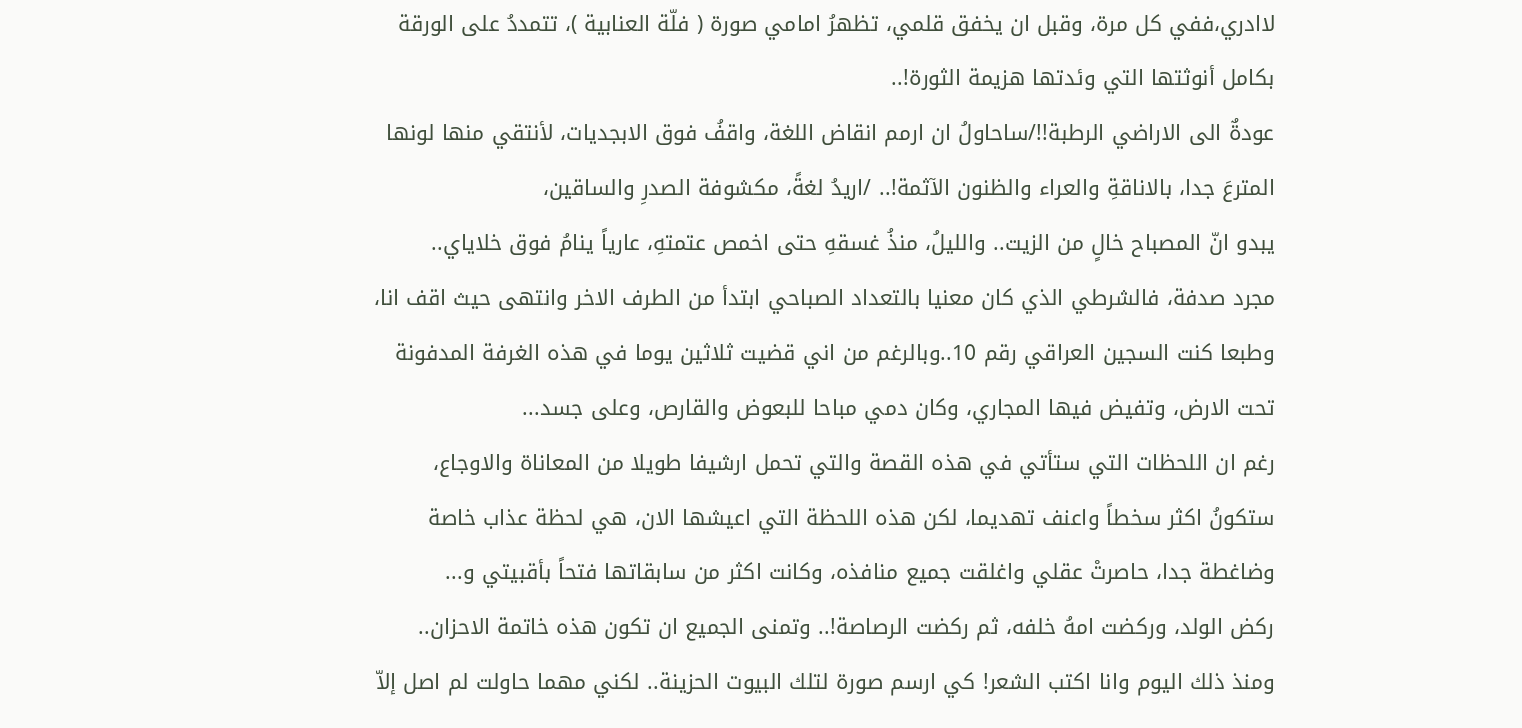لاادري،ففي كل مرة، وقبل ان يخفق قلمي، تظهرُ امامي صورة ( فلّة العنابية )، تتمددُ على الورقة بكامل أنوثتها التي وئدتها هزيمة الثورة!..
عودةٌ الى الاراضي الرطبة!!/ساحاولُ ان ارمم انقاض اللغة، واقفُ فوق الابجديات، لأنتقي منها لونها المترعَ جدا، بالاناقةِ والعراء والظنون الآثمة!.. /اريدُ لغةً، مكشوفة الصدرِ والساقين،
يبدو انّ المصباح خالٍ من الزيت.. والليلُ، منذُ غسقهِ حتى اخمص عتمتهِ، عارياً ينامُ فوق خلاياي..
مجرد صدفة، فالشرطي الذي كان معنيا بالتعداد الصباحي ابتدأ من الطرف الاخر وانتهى حيث اقف انا، وطبعا كنت السجين العراقي رقم 10..وبالرغم من اني قضيت ثلاثين يوما في هذه الغرفة المدفونة تحت الارض، وتفيض فيها المجاري، وكان دمي مباحا للبعوض والقارص، وعلى جسد...
رغم ان اللحظات التي ستأتي في هذه القصة والتي تحمل ارشيفا طويلا من المعاناة والاوجاع، ستكونُ اكثر سخطاً واعنف تهديما، لكن هذه اللحظة التي اعيشها الان، هي لحظة عذاب خاصة وضاغطة جدا، حاصرتْ عقلي واغلقت جميع منافذه، وكانت اكثر من سابقاتها فتحاً بأقبيتي و...
ركض الولد، وركضت امهُ خلفه، ثم ركضت الرصاصة!.. وتمنى الجميع ان تكون هذه خاتمة الاحزان.. ومنذ ذلك اليوم وانا اكتب الشعر! كي ارسم صورة لتلك البيوت الحزينة.. لكني مهما حاولت لم اصل إلاّ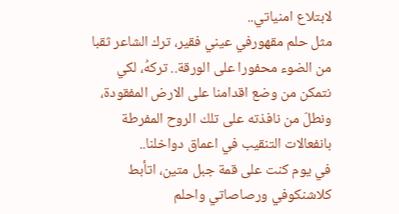لابتلاع امنياتي..
مثل حلم مقهورفي عيني فقير، ترك الشاعر ثقبا من الضوء محفورا على الورقة.. تركهُ، لكي نتمكن من وضع اقدامنا على الارض المفقودة، ونطلّ من نافذته على تلك الروح المفرطة بانفعالات التنقيب في اعماق دواخلنا..
في يوم كنت على قمة جبل متين، اتأبط كلاشنكوفي ورصاصاتي واحلم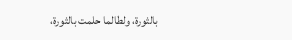بالثورة، ولطالما حلمت بالثورة،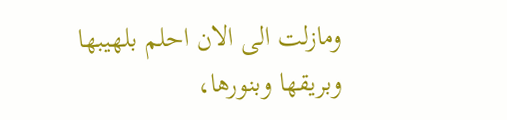ومازلت الى الان احلم بلهيبها وبريقها وبنورها،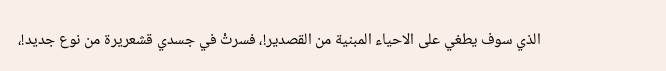الذي سوف يطغي على الاحياء المبنية من القصدير!، فسرتْ في جسدي قشعريرة من نوع جديد!،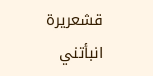قشعريرة انبأتني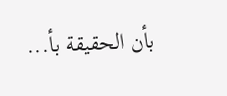بأن الحقيقة بأ...